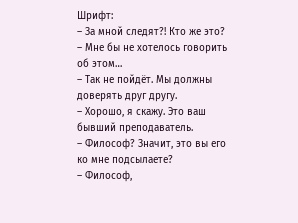Шрифт:
– За мной следят?! Кто же это?
– Мне бы не хотелось говорить об этом…
– Так не пойдёт. Мы должны доверять друг другу.
– Хорошо, я скажу. Это ваш бывший преподаватель.
– Философ? Значит, это вы его ко мне подсылаете?
– Философ,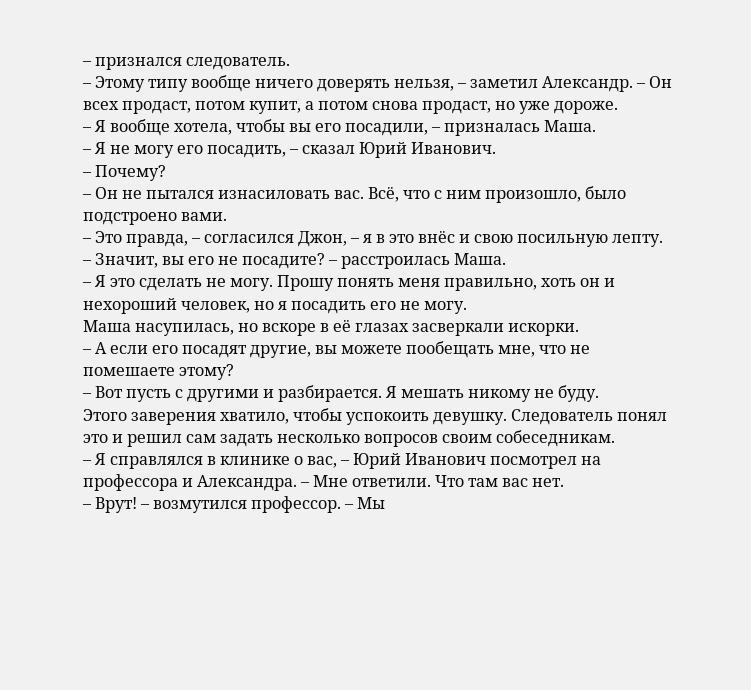– признался следователь.
– Этому типу вообще ничего доверять нельзя, – заметил Александр. – Он всех продаст, потом купит, а потом снова продаст, но уже дороже.
– Я вообще хотела, чтобы вы его посадили, – призналась Маша.
– Я не могу его посадить, – сказал Юрий Иванович.
– Почему?
– Он не пытался изнасиловать вас. Всё, что с ним произошло, было подстроено вами.
– Это правда, – согласился Джон, – я в это внёс и свою посильную лепту.
– Значит, вы его не посадите? – расстроилась Маша.
– Я это сделать не могу. Прошу понять меня правильно, хоть он и нехороший человек, но я посадить его не могу.
Маша насупилась, но вскоре в её глазах засверкали искорки.
– А если его посадят другие, вы можете пообещать мне, что не помешаете этому?
– Вот пусть с другими и разбирается. Я мешать никому не буду.
Этого заверения хватило, чтобы успокоить девушку. Следователь понял это и решил сам задать несколько вопросов своим собеседникам.
– Я справлялся в клинике о вас, – Юрий Иванович посмотрел на профессора и Александра. – Мне ответили. Что там вас нет.
– Врут! – возмутился профессор. – Мы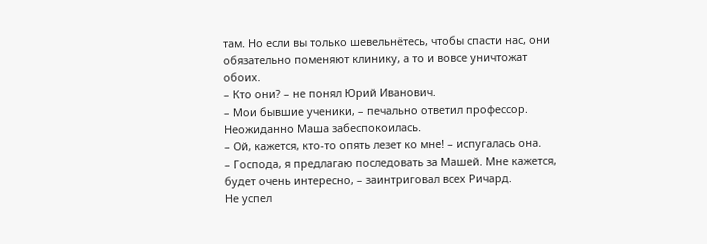там. Но если вы только шевельнётесь, чтобы спасти нас, они обязательно поменяют клинику, а то и вовсе уничтожат обоих.
– Кто они? – не понял Юрий Иванович.
– Мои бывшие ученики, – печально ответил профессор.
Неожиданно Маша забеспокоилась.
– Ой, кажется, кто-то опять лезет ко мне! – испугалась она.
– Господа, я предлагаю последовать за Машей. Мне кажется, будет очень интересно, – заинтриговал всех Ричард.
Не успел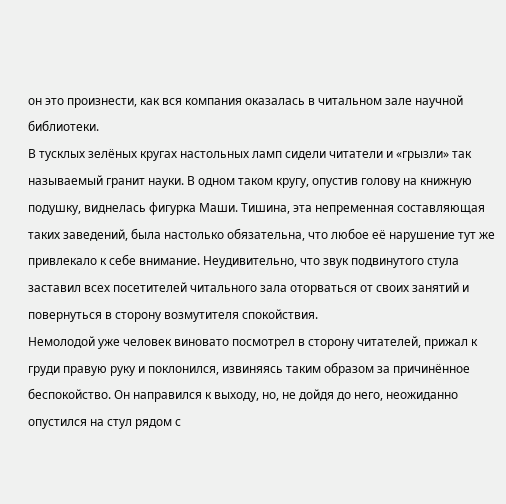он это произнести, как вся компания оказалась в читальном зале научной библиотеки.
В тусклых зелёных кругах настольных ламп сидели читатели и «грызли» так называемый гранит науки. В одном таком кругу, опустив голову на книжную подушку, виднелась фигурка Маши. Тишина, эта непременная составляющая таких заведений, была настолько обязательна, что любое её нарушение тут же привлекало к себе внимание. Неудивительно, что звук подвинутого стула заставил всех посетителей читального зала оторваться от своих занятий и повернуться в сторону возмутителя спокойствия.
Немолодой уже человек виновато посмотрел в сторону читателей, прижал к груди правую руку и поклонился, извиняясь таким образом за причинённое беспокойство. Он направился к выходу, но, не дойдя до него, неожиданно опустился на стул рядом с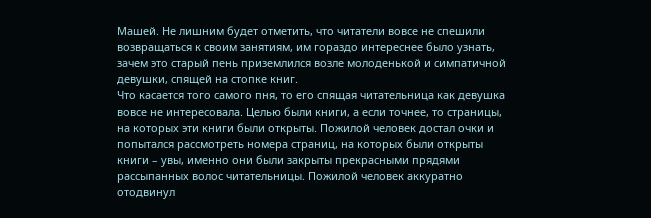Машей. Не лишним будет отметить, что читатели вовсе не спешили возвращаться к своим занятиям, им гораздо интереснее было узнать, зачем это старый пень приземлился возле молоденькой и симпатичной девушки, спящей на стопке книг.
Что касается того самого пня, то его спящая читательница как девушка вовсе не интересовала. Целью были книги, а если точнее, то страницы, на которых эти книги были открыты. Пожилой человек достал очки и попытался рассмотреть номера страниц, на которых были открыты книги – увы, именно они были закрыты прекрасными прядями рассыпанных волос читательницы. Пожилой человек аккуратно отодвинул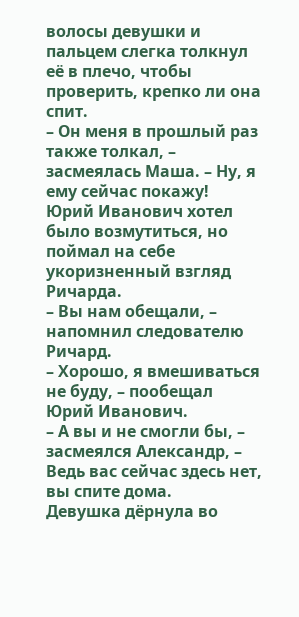волосы девушки и пальцем слегка толкнул её в плечо, чтобы проверить, крепко ли она спит.
– Он меня в прошлый раз также толкал, – засмеялась Маша. – Ну, я ему сейчас покажу!
Юрий Иванович хотел было возмутиться, но поймал на себе укоризненный взгляд Ричарда.
– Вы нам обещали, – напомнил следователю Ричард.
– Хорошо, я вмешиваться не буду, – пообещал Юрий Иванович.
– А вы и не смогли бы, – засмеялся Александр, – Ведь вас сейчас здесь нет, вы спите дома.
Девушка дёрнула во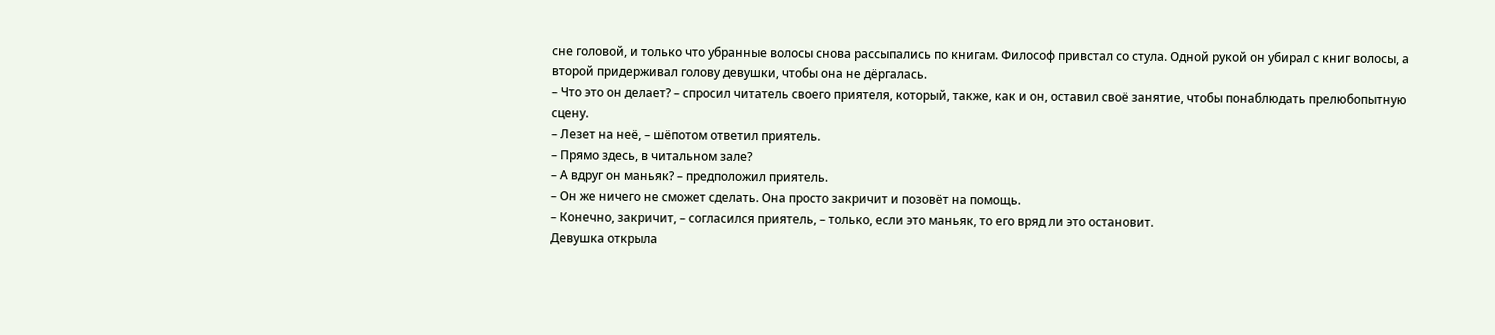сне головой, и только что убранные волосы снова рассыпались по книгам. Философ привстал со стула. Одной рукой он убирал с книг волосы, а второй придерживал голову девушки, чтобы она не дёргалась.
– Что это он делает? – спросил читатель своего приятеля, который, также, как и он, оставил своё занятие, чтобы понаблюдать прелюбопытную сцену.
– Лезет на неё, – шёпотом ответил приятель.
– Прямо здесь, в читальном зале?
– А вдруг он маньяк? – предположил приятель.
– Он же ничего не сможет сделать. Она просто закричит и позовёт на помощь.
– Конечно, закричит, – согласился приятель, – только, если это маньяк, то его вряд ли это остановит.
Девушка открыла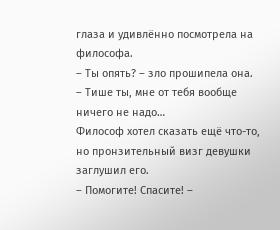глаза и удивлённо посмотрела на философа.
– Ты опять? – зло прошипела она.
– Тише ты, мне от тебя вообще ничего не надо…
Философ хотел сказать ещё что-то, но пронзительный визг девушки заглушил его.
– Помогите! Спасите! –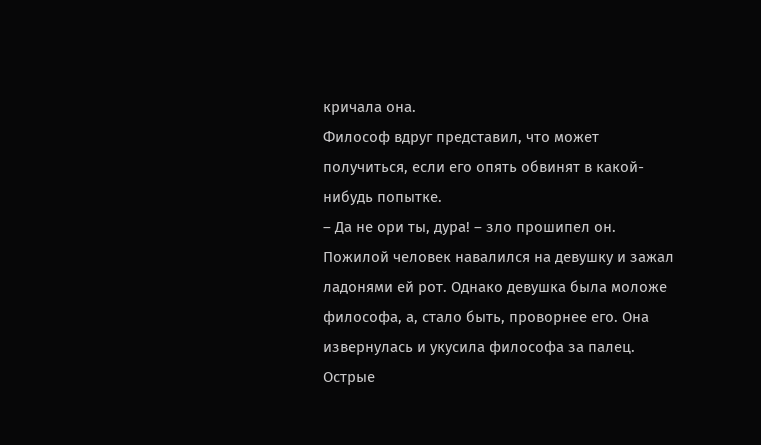кричала она.
Философ вдруг представил, что может получиться, если его опять обвинят в какой-нибудь попытке.
– Да не ори ты, дура! – зло прошипел он.
Пожилой человек навалился на девушку и зажал ладонями ей рот. Однако девушка была моложе философа, а, стало быть, проворнее его. Она извернулась и укусила философа за палец. Острые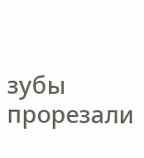зубы прорезали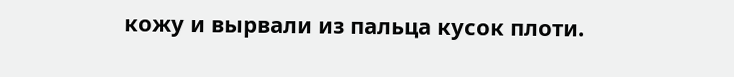кожу и вырвали из пальца кусок плоти.